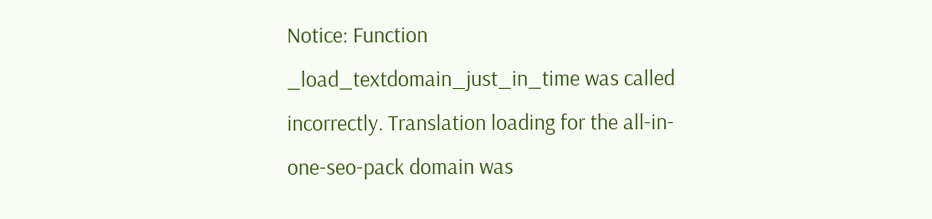Notice: Function _load_textdomain_just_in_time was called incorrectly. Translation loading for the all-in-one-seo-pack domain was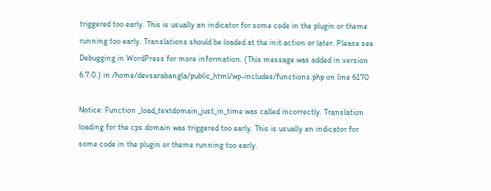triggered too early. This is usually an indicator for some code in the plugin or theme running too early. Translations should be loaded at the init action or later. Please see Debugging in WordPress for more information. (This message was added in version 6.7.0.) in /home/devsarabangla/public_html/wp-includes/functions.php on line 6170

Notice: Function _load_textdomain_just_in_time was called incorrectly. Translation loading for the cps domain was triggered too early. This is usually an indicator for some code in the plugin or theme running too early.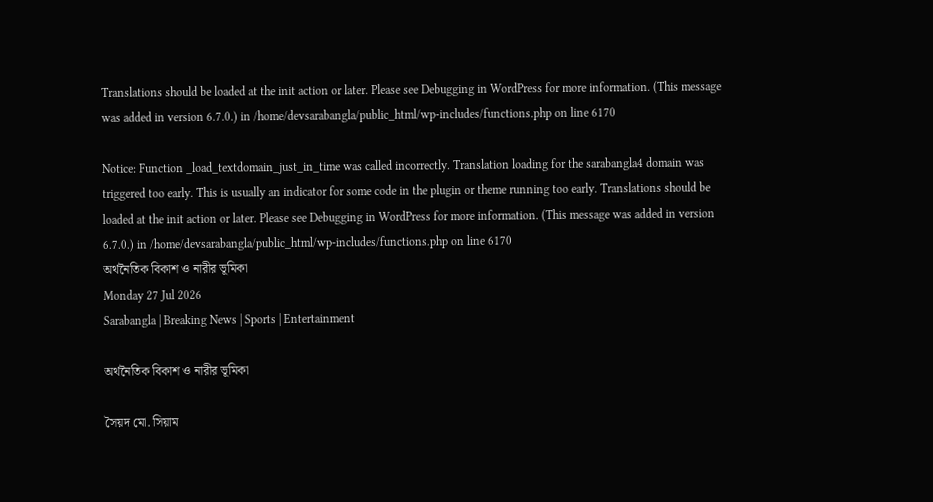Translations should be loaded at the init action or later. Please see Debugging in WordPress for more information. (This message was added in version 6.7.0.) in /home/devsarabangla/public_html/wp-includes/functions.php on line 6170

Notice: Function _load_textdomain_just_in_time was called incorrectly. Translation loading for the sarabangla4 domain was triggered too early. This is usually an indicator for some code in the plugin or theme running too early. Translations should be loaded at the init action or later. Please see Debugging in WordPress for more information. (This message was added in version 6.7.0.) in /home/devsarabangla/public_html/wp-includes/functions.php on line 6170
অর্থনৈতিক বিকাশ ও নারীর ভূমিকা
Monday 27 Jul 2026
Sarabangla | Breaking News | Sports | Entertainment

অর্থনৈতিক বিকাশ ও নারীর ভূমিকা

সৈয়দ মো. সিয়াম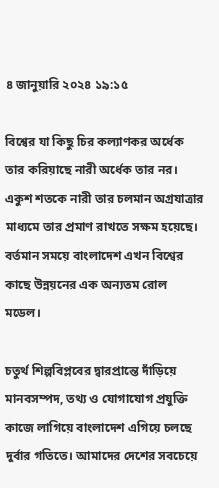৪ জানুয়ারি ২০২৪ ১৯:১৫

বিশ্বের যা কিছু চির কল্যাণকর অর্ধেক তার করিয়াছে নারী অর্ধেক তার নর। একুশ শতকে নারী তার চলমান অগ্রযাত্রার মাধ্যমে তার প্রমাণ রাখতে সক্ষম হয়েছে। বর্তমান সময়ে বাংলাদেশ এখন বিশ্বের কাছে উন্নয়নের এক অন্যতম রোল মডেল।

চতুর্থ শিল্পবিপ্লবের দ্বারপ্রান্তে দাঁড়িয়ে মানবসম্পদ, তথ্য ও যোগাযোগ প্রযুক্তি কাজে লাগিয়ে বাংলাদেশ এগিয়ে চলছে দুর্বার গতিতে। আমাদের দেশের সবচেয়ে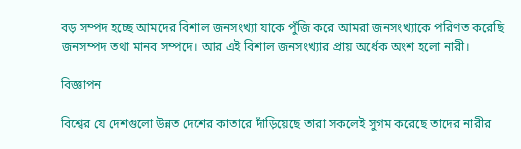বড় সম্পদ হচ্ছে আমদের বিশাল জনসংখ্যা যাকে পুঁজি করে আমরা জনসংখ্যাকে পরিণত করেছি জনসম্পদ তথা মানব সম্পদে। আর এই বিশাল জনসংখ্যার প্রায় অর্ধেক অংশ হলো নারী।

বিজ্ঞাপন

বিশ্বের যে দেশগুলো উন্নত দেশের কাতারে দাঁড়িয়েছে তারা সকলেই সুগম করেছে তাদের নারীর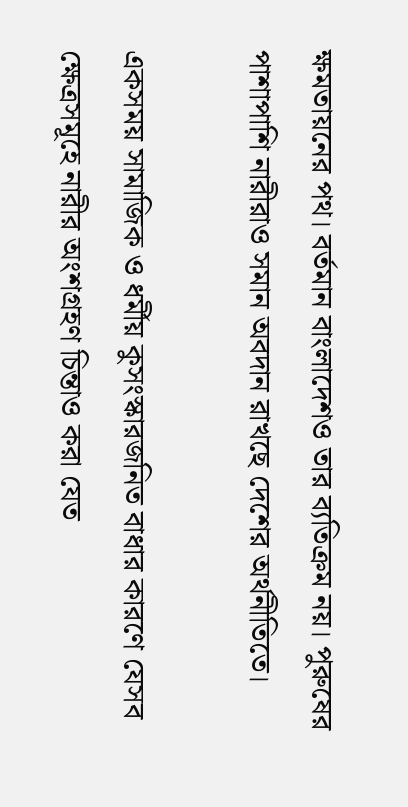ক্ষমতায়নের পথ। বর্তমান বাংলাদেশও তার ব্যতিক্রম নয়। পুরুষের পাশাপাশি নারীরাও সমান অবদান রাখছে দেশের অর্থনীতিতে।

একসময় সামাজিক ও ধর্মীয় কুসংস্কারজনিত বাধার কারণে যেসব ক্ষেত্রসমূহে নারীর অংশগ্রহণ চিন্তাও করা যেত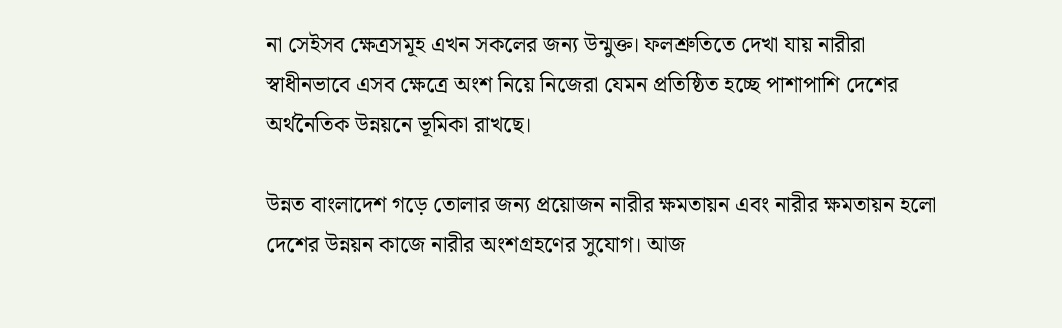না সেইসব ক্ষেত্রসমূহ এখন সকলের জন্য উন্মুক্ত। ফলশ্রুতিতে দেখা যায় নারীরা স্বাধীনভাবে এসব ক্ষেত্রে অংশ নিয়ে নিজেরা যেমন প্রতিষ্ঠিত হচ্ছে পাশাপাশি দেশের অর্থনৈতিক উন্নয়নে ভূমিকা রাখছে।

উন্নত বাংলাদেশ গড়ে তোলার জন্য প্রয়োজন নারীর ক্ষমতায়ন এবং নারীর ক্ষমতায়ন হলো দেশের উন্নয়ন কাজে নারীর অংশগ্রহণের সুযোগ। আজ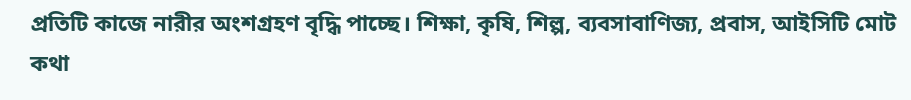প্রতিটি কাজে নারীর অংশগ্রহণ বৃদ্ধি পাচ্ছে। শিক্ষা, কৃষি, শিল্প, ব্যবসাবাণিজ্য, প্রবাস, আইসিটি মোট কথা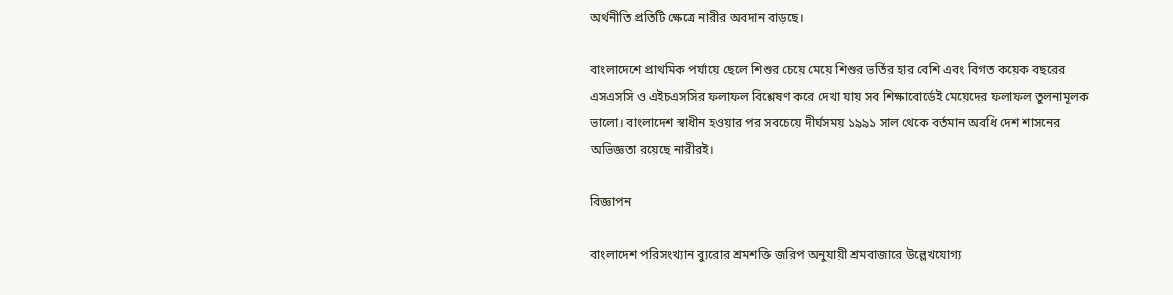অর্থনীতি প্রতিটি ক্ষেত্রে নারীর অবদান বাড়ছে।

বাংলাদেশে প্রাথমিক পর্যায়ে ছেলে শিশুর চেয়ে মেয়ে শিশুর ভর্তির হার বেশি এবং বিগত কয়েক বছরের এসএসসি ও এইচএসসির ফলাফল বিশ্লেষণ করে দেখা যায় সব শিক্ষাবোর্ডেই মেয়েদের ফলাফল তুলনামূলক ভালো। বাংলাদেশ স্বাধীন হওয়ার পর সবচেয়ে দীর্ঘসময় ১৯৯১ সাল থেকে বর্তমান অবধি দেশ শাসনের অভিজ্ঞতা রয়েছে নারীরই।

বিজ্ঞাপন

বাংলাদেশ পরিসংখ্যান ব্যুরোর শ্রমশক্তি জরিপ অনুযায়ী শ্রমবাজারে উল্লেখযোগ্য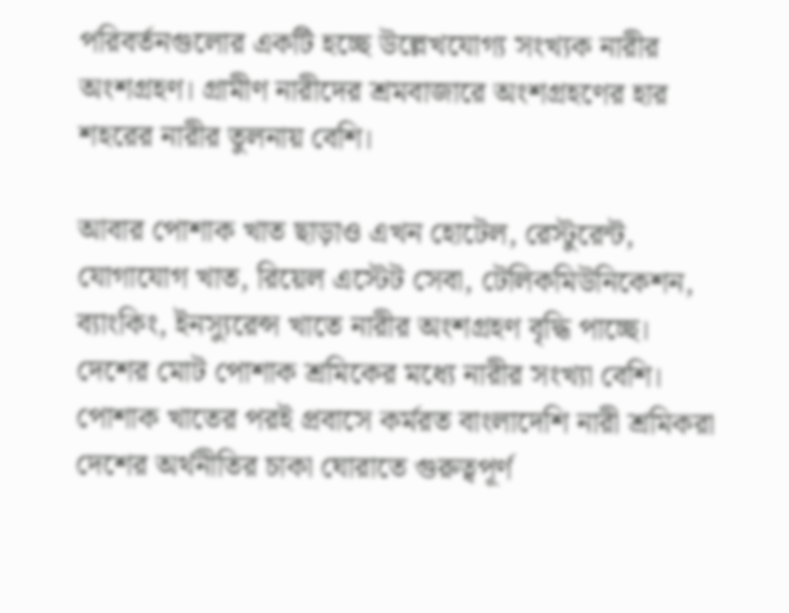পরিবর্তনগুলোর একটি হচ্ছে উল্লেখযোগ্য সংখ্যক নারীর অংশগ্রহণ। গ্রামীণ নারীদের শ্রমবাজারে অংশগ্রহণের হার শহরের নারীর তুলনায় বেশি।

আবার পোশাক খাত ছাড়াও এখন হোটেল, রেস্টুরেন্ট, যোগাযোগ খাত, রিয়েল এস্টেট সেবা, টেলিকমিউনিকেশন, ব্যাংকিং, ইনস্যুরেন্স খাতে নারীর অংশগ্রহণ বৃদ্ধি পাচ্ছে। দেশের মোট পোশাক শ্রমিকের মধ্যে নারীর সংখ্যা বেশি। পোশাক খাতের পরই প্রবাসে কর্মরত বাংলাদেশি নারী শ্রমিকরা দেশের অর্থনীতির চাকা ঘোরাতে গুরুত্বপূর্ণ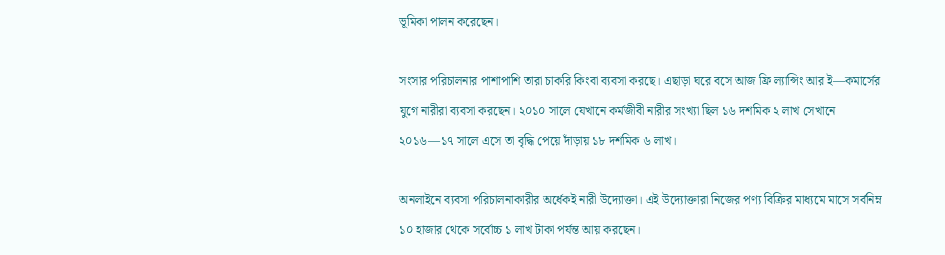ভূমিকা পালন করেছেন।

সংসার পরিচালনার পাশাপাশি তারা চাকরি কিংবা ব্যবসা করছে। এছাড়া ঘরে বসে আজ ফ্রি ল্যান্সিং আর ই—কমার্সের যুগে নারীরা ব্যবসা করছেন। ২০১০ সালে যেখানে কর্মজীবী নারীর সংখ্যা ছিল ১৬ দশমিক ২ লাখ সেখানে ২০১৬—১৭ সালে এসে তা বৃদ্ধি পেয়ে দাঁড়ায় ১৮ দশমিক ৬ লাখ।

অনলাইনে ব্যবসা পরিচালনাকারীর অর্ধেকই নারী উদ্যোক্তা। এই উদ্যোক্তারা নিজের পণ্য বিক্রির মাধ্যমে মাসে সর্বনিম্ন ১০ হাজার থেকে সর্বোচ্চ ১ লাখ টাকা পর্যন্ত আয় করছেন।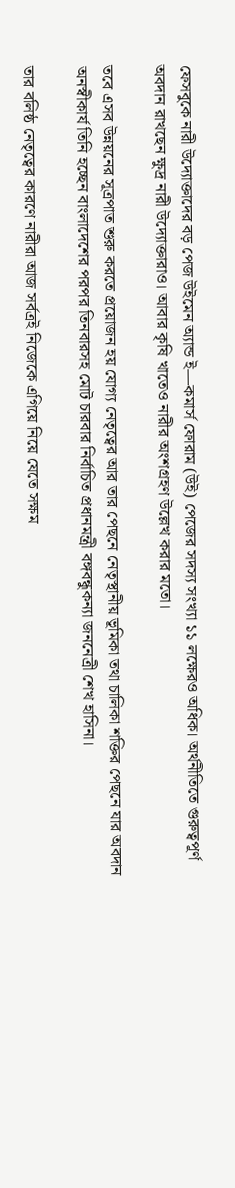ফেসবুকে নারী উদ্যোক্তাদের বড় পেজ উইমেন অ্যান্ড ই—কমার্স ফোরাম (উই) পেজের সদস্য সংখ্যা ১১ লক্ষেরও অধিক। অর্থনীতিতে গুরুত্বপূর্ণ অবদান রাখছেন ক্ষুদ্র নারী উদ্যোক্তারাও। আবার কৃষি খাতেও নারীর অংশগ্রহণ উল্লেখ করার মতো।

তবে এসব উন্নয়নের সূত্রপাত শুরু করতে প্রয়োজন হয় যোগ্য নেতৃত্বের আর তার পেছনে নেতৃস্থানীয় ভূমিকা তথা চালিকা শক্তির পেছনে যার অবদান অনস্বীকার্য তিনি হচ্ছেন বাংলাদেশের পরপর তিনবারসহ মোট চারবার নির্বাচিত প্রধানমন্ত্রী বঙ্গবন্ধুকন্যা জননেত্রী শেখ হাসিনা।

তার বলিষ্ঠ নেতৃত্বের কারণে নারীরা আজ সর্বত্রই নিজেকে এগিয়ে নিয়ে যেতে সক্ষম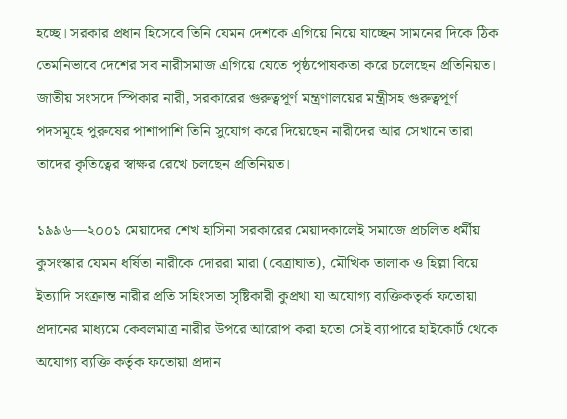হচ্ছে। সরকার প্রধান হিসেবে তিনি যেমন দেশকে এগিয়ে নিয়ে যাচ্ছেন সামনের দিকে ঠিক তেমনিভাবে দেশের সব নারীসমাজ এগিয়ে যেতে পৃষ্ঠপোষকতা করে চলেছেন প্রতিনিয়ত। জাতীয় সংসদে স্পিকার নারী, সরকারের গুরুত্বপূর্ণ মন্ত্রণালয়ের মন্ত্রীসহ গুরুত্বপূর্ণ পদসমূহে পুরুষের পাশাপাশি তিনি সুযোগ করে দিয়েছেন নারীদের আর সেখানে তারা তাদের কৃতিত্বের স্বাক্ষর রেখে চলছেন প্রতিনিয়ত।

১৯৯৬—২০০১ মেয়াদের শেখ হাসিনা সরকারের মেয়াদকালেই সমাজে প্রচলিত ধর্মীয় কুসংস্কার যেমন ধর্ষিতা নারীকে দোররা মারা (বেত্রাঘাত), মৌখিক তালাক ও হিল্লা বিয়ে ইত্যাদি সংক্রান্ত নারীর প্রতি সহিংসতা সৃষ্টিকারী কুপ্রথা যা অযোগ্য ব্যক্তিকতৃর্ক ফতোয়া প্রদানের মাধ্যমে কেবলমাত্র নারীর উপরে আরোপ করা হতো সেই ব্যাপারে হাইকোর্ট থেকে অযোগ্য ব্যক্তি কর্তৃক ফতোয়া প্রদান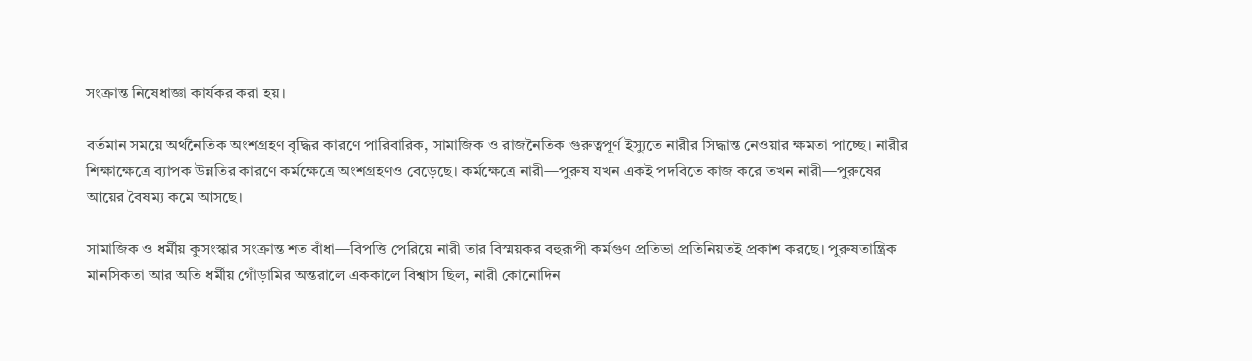সংক্রান্ত নিষেধাজ্ঞা কার্যকর করা হয়।

বর্তমান সময়ে অর্থনৈতিক অংশগ্রহণ বৃদ্ধির কারণে পারিবারিক, সামাজিক ও রাজনৈতিক গুরুত্বপূর্ণ ইস্যুতে নারীর সিদ্ধান্ত নেওয়ার ক্ষমতা পাচ্ছে। নারীর শিক্ষাক্ষেত্রে ব্যাপক উন্নতির কারণে কর্মক্ষেত্রে অংশগ্রহণও বেড়েছে। কর্মক্ষেত্রে নারী—পুরুষ যখন একই পদবিতে কাজ করে তখন নারী—পুরুষের আয়ের বৈষম্য কমে আসছে।

সামাজিক ও ধর্মীয় কুসংস্কার সংক্রান্ত শত বাঁধা—বিপত্তি পেরিয়ে নারী তার বিস্ময়কর বহুরূপী কর্মগুণ প্রতিভা প্রতিনিয়তই প্রকাশ করছে। পুরুষতান্ত্রিক মানসিকতা আর অতি ধর্মীয় গোঁড়ামির অন্তরালে এককালে বিশ্বাস ছিল, নারী কোনোদিন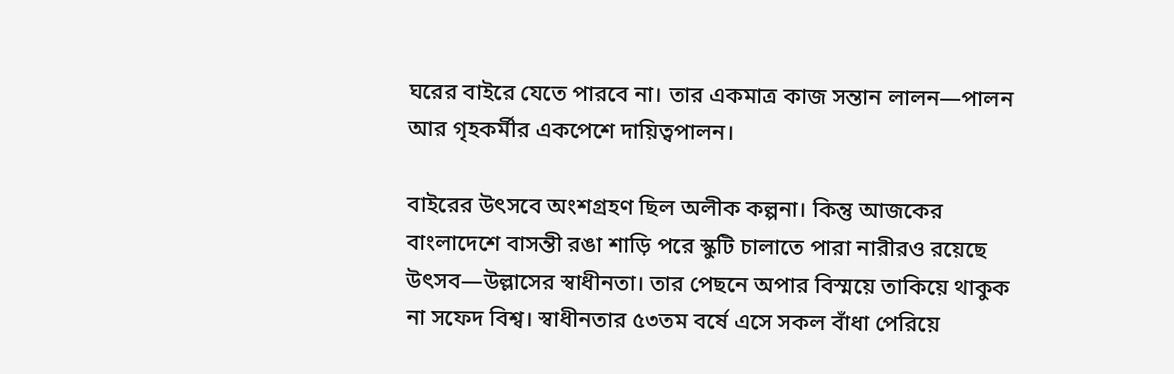ঘরের বাইরে যেতে পারবে না। তার একমাত্র কাজ সন্তান লালন—পালন আর গৃহকর্মীর একপেশে দায়িত্বপালন।

বাইরের উৎসবে অংশগ্রহণ ছিল অলীক কল্পনা। কিন্তু আজকের বাংলাদেশে বাসন্তী রঙা শাড়ি পরে স্কুটি চালাতে পারা নারীরও রয়েছে উৎসব—উল্লাসের স্বাধীনতা। তার পেছনে অপার বিস্ময়ে তাকিয়ে থাকুক না সফেদ বিশ্ব। স্বাধীনতার ৫৩তম বর্ষে এসে সকল বাঁধা পেরিয়ে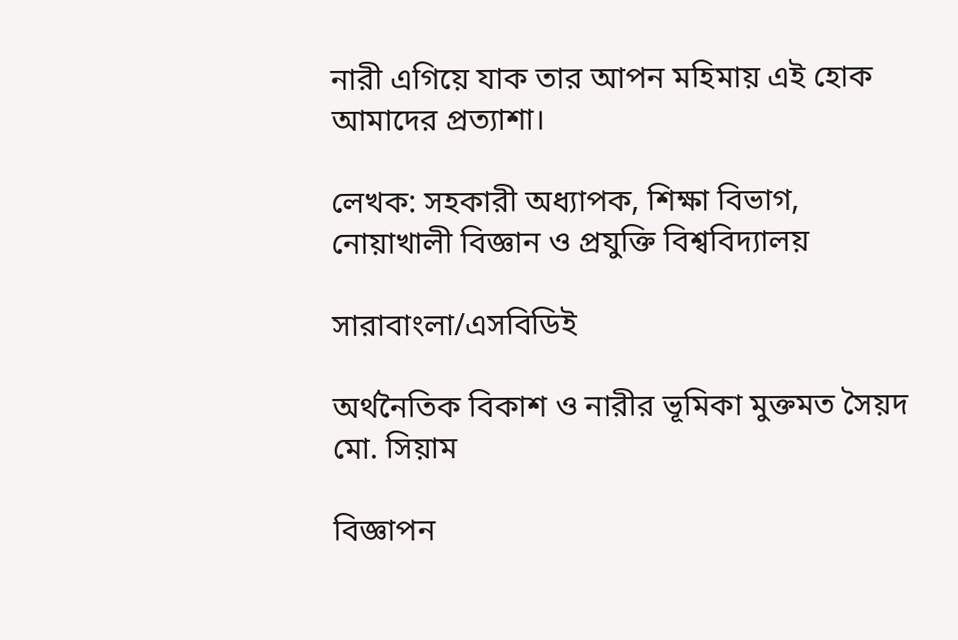নারী এগিয়ে যাক তার আপন মহিমায় এই হোক আমাদের প্রত্যাশা।

লেখক: সহকারী অধ্যাপক, শিক্ষা বিভাগ, নোয়াখালী বিজ্ঞান ও প্রযুক্তি বিশ্ববিদ্যালয়

সারাবাংলা/এসবিডিই

অর্থনৈতিক বিকাশ ও নারীর ভূমিকা মুক্তমত সৈয়দ মো. সিয়াম

বিজ্ঞাপন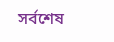সর্বশেষ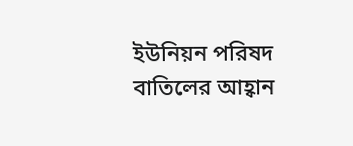ইউনিয়ন পরিষদ বাতিলের আহ্বান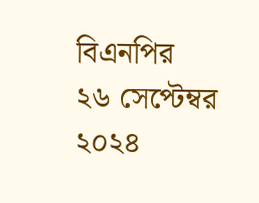বিএনপির
২৬ সেপ্টেম্বর ২০২৪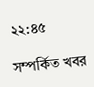২২:৪৫

সম্পর্কিত খবর